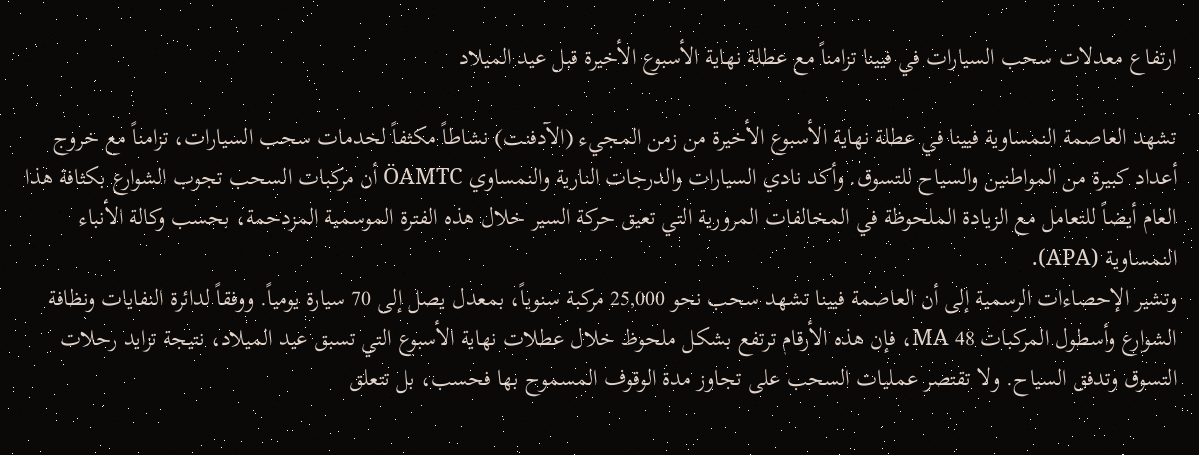ارتفاع معدلات سحب السيارات في فيينا تزامناً مع عطلة نهاية الأسبوع الأخيرة قبل عيد الميلاد

تشهد العاصمة النمساوية فيينا في عطلة نهاية الأسبوع الأخيرة من زمن المجيء (الآدفنت) نشاطاً مكثفاً لخدمات سحب السيارات، تزامناً مع خروج أعداد كبيرة من المواطنين والسياح للتسوق. وأكد نادي السيارات والدرجات النارية والنمساوي ÖAMTC أن مركبات السحب تجوب الشوارع بكثافة هذا العام أيضاً للتعامل مع الزيادة الملحوظة في المخالفات المرورية التي تعيق حركة السير خلال هذه الفترة الموسمية المزدحمة، بحسب وكالة الأنباء النمساوية (APA).
وتشير الإحصاءات الرسمية إلى أن العاصمة فيينا تشهد سحب نحو 25,000 مركبة سنوياً، بمعدل يصل إلى 70 سيارة يومياً. ووفقاً لدائرة النفايات ونظافة الشوارع وأسطول المركبات MA 48، فإن هذه الأرقام ترتفع بشكل ملحوظ خلال عطلات نهاية الأسبوع التي تسبق عيد الميلاد، نتيجة تزايد رحلات التسوق وتدفق السياح. ولا تقتصر عمليات السحب على تجاوز مدة الوقوف المسموح بها فحسب، بل تتعلق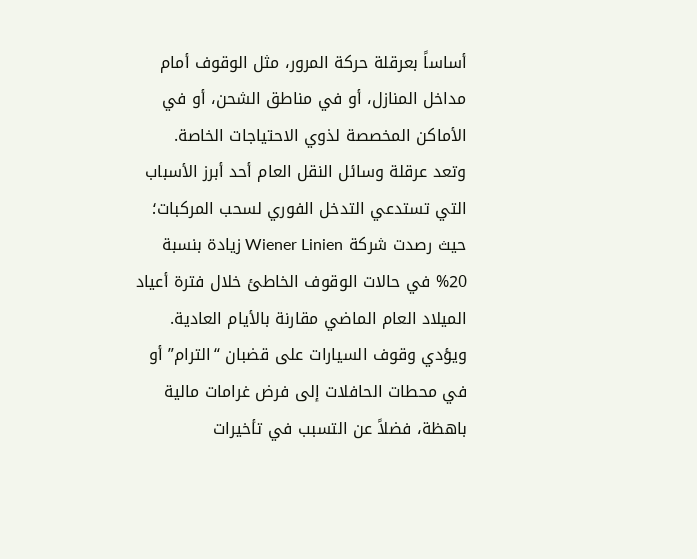أساساً بعرقلة حركة المرور، مثل الوقوف أمام مداخل المنازل، أو في مناطق الشحن، أو في الأماكن المخصصة لذوي الاحتياجات الخاصة.
وتعد عرقلة وسائل النقل العام أحد أبرز الأسباب التي تستدعي التدخل الفوري لسحب المركبات؛ حيث رصدت شركة Wiener Linien زيادة بنسبة 20% في حالات الوقوف الخاطئ خلال فترة أعياد الميلاد العام الماضي مقارنة بالأيام العادية. ويؤدي وقوف السيارات على قضبان “الترام” أو في محطات الحافلات إلى فرض غرامات مالية باهظة، فضلاً عن التسبب في تأخيرات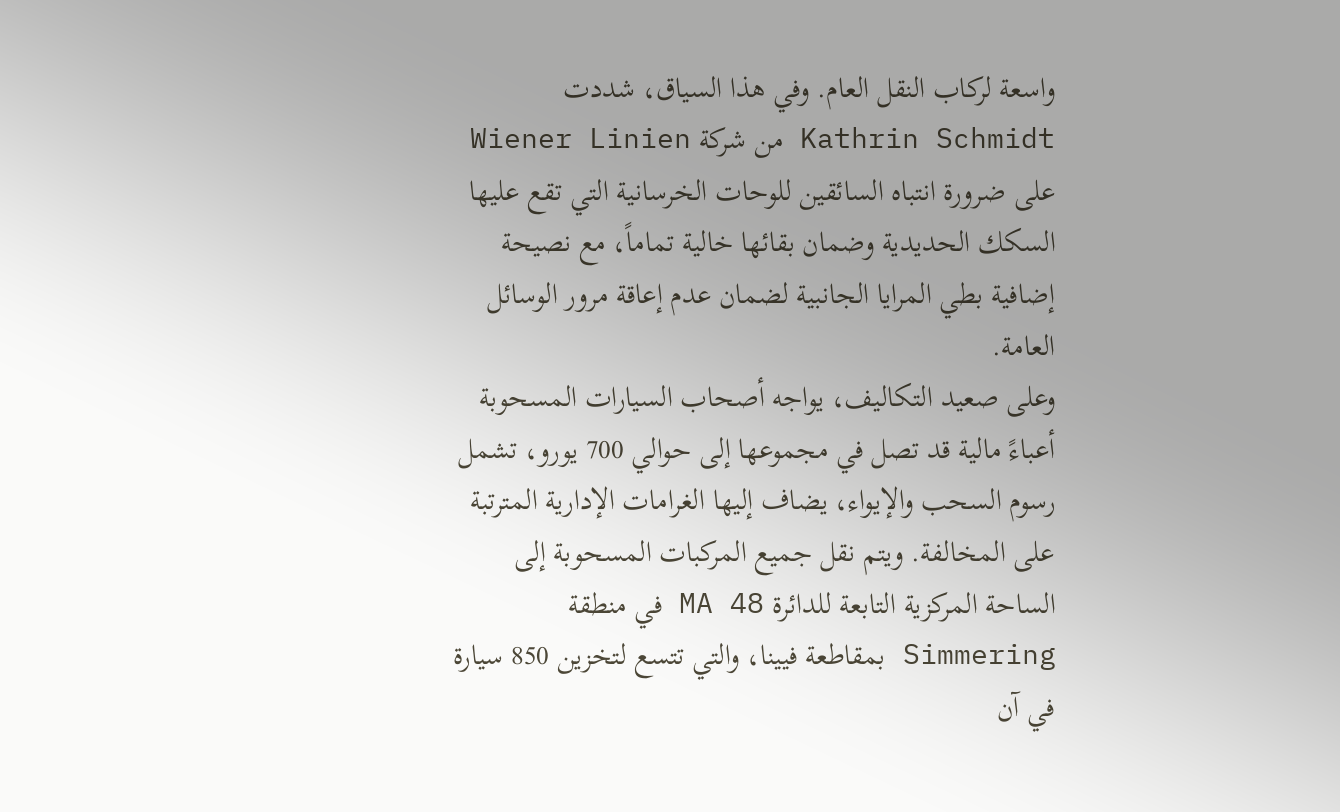واسعة لركاب النقل العام. وفي هذا السياق، شددت Kathrin Schmidt من شركة Wiener Linien على ضرورة انتباه السائقين للوحات الخرسانية التي تقع عليها السكك الحديدية وضمان بقائها خالية تماماً، مع نصيحة إضافية بطي المرايا الجانبية لضمان عدم إعاقة مرور الوسائل العامة.
وعلى صعيد التكاليف، يواجه أصحاب السيارات المسحوبة أعباءً مالية قد تصل في مجموعها إلى حوالي 700 يورو، تشمل رسوم السحب والإيواء، يضاف إليها الغرامات الإدارية المترتبة على المخالفة. ويتم نقل جميع المركبات المسحوبة إلى الساحة المركزية التابعة للدائرة MA 48 في منطقة Simmering بمقاطعة فيينا، والتي تتسع لتخزين 850 سيارة في آن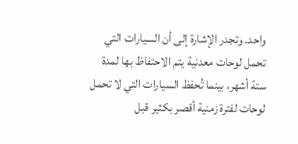واحد. وتجدر الإشارة إلى أن السيارات التي تحمل لوحات معدنية يتم الاحتفاظ بها لمدة ستة أشهر، بينما تُحفظ السيارات التي لا تحمل لوحات لفترة زمنية أقصر بكثير قبل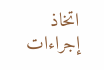اتخاذ إجراءات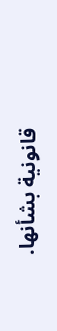قانونية بشأنها.